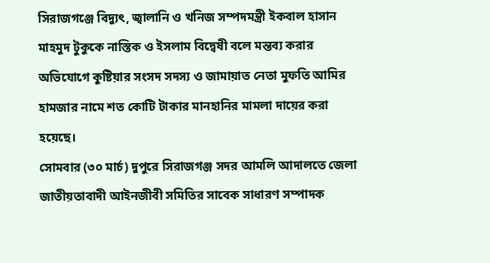সিরাজগঞ্জে বিদ্যুৎ, জ্বালানি ও খনিজ সম্পদমন্ত্রী ইকবাল হাসান মাহমুদ টুকুকে নাস্তিক ও ইসলাম বিদ্বেষী বলে মন্তব্য করার অভিযোগে কুষ্টিয়ার সংসদ সদস্য ও জামায়াত নেতা মুফতি আমির হামজার নামে শত কোটি টাকার মানহানির মামলা দায়ের করা হয়েছে।
সোমবার (৩০ মার্চ) দুপুরে সিরাজগঞ্জ সদর আমলি আদালতে জেলা জাতীয়তাবাদী আইনজীবী সমিতির সাবেক সাধারণ সম্পাদক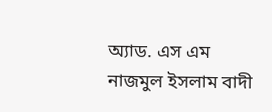অ্যাড. এস এম নাজমুল ইসলাম বাদী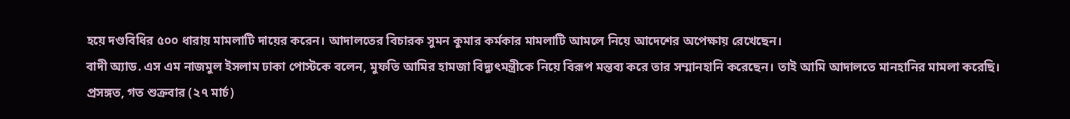হয়ে দণ্ডবিধির ৫০০ ধারায় মামলাটি দায়ের করেন। আদালতের বিচারক সুমন কুমার কর্মকার মামলাটি আমলে নিয়ে আদেশের অপেক্ষায় রেখেছেন।
বাদী অ্যাড. এস এম নাজমুল ইসলাম ঢাকা পোস্টকে বলেন, মুফতি আমির হামজা বিদ্যুৎমন্ত্রীকে নিয়ে বিরূপ মন্তব্য করে তার সম্মানহানি করেছেন। তাই আমি আদালতে মানহানির মামলা করেছি।
প্রসঙ্গত, গত শুক্রবার (২৭ মার্চ)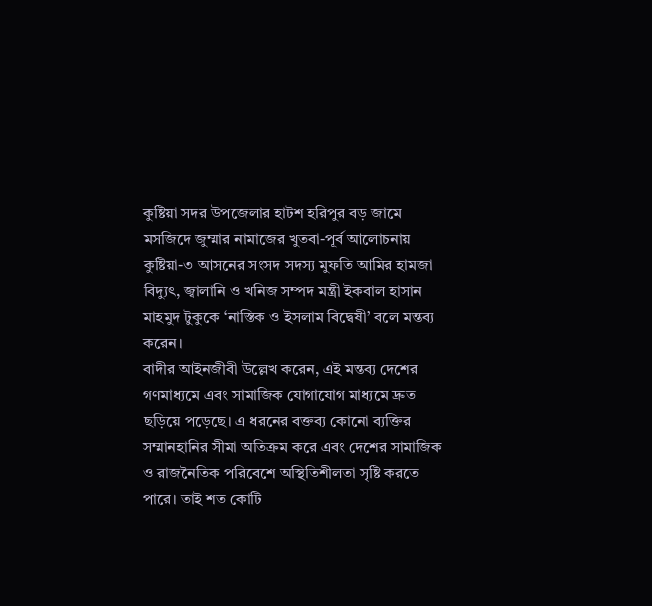কুষ্টিয়া সদর উপজেলার হাটশ হরিপুর বড় জামে মসজিদে জুম্মার নামাজের খুতবা-পূর্ব আলোচনায় কুষ্টিয়া-৩ আসনের সংসদ সদস্য মুফতি আমির হামজা বিদ্যুৎ, জ্বালানি ও খনিজ সম্পদ মন্ত্রী ইকবাল হাসান মাহমুদ টুকুকে ‘নাস্তিক ও ইসলাম বিদ্বেষী’ বলে মন্তব্য করেন।
বাদীর আইনজীবী উল্লেখ করেন, এই মন্তব্য দেশের গণমাধ্যমে এবং সামাজিক যোগাযোগ মাধ্যমে দ্রুত ছড়িয়ে পড়েছে। এ ধরনের বক্তব্য কোনো ব্যক্তির সম্মানহানির সীমা অতিক্রম করে এবং দেশের সামাজিক ও রাজনৈতিক পরিবেশে অস্থিতিশীলতা সৃষ্টি করতে পারে। তাই শত কোটি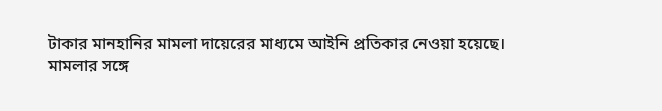টাকার মানহানির মামলা দায়েরের মাধ্যমে আইনি প্রতিকার নেওয়া হয়েছে।
মামলার সঙ্গে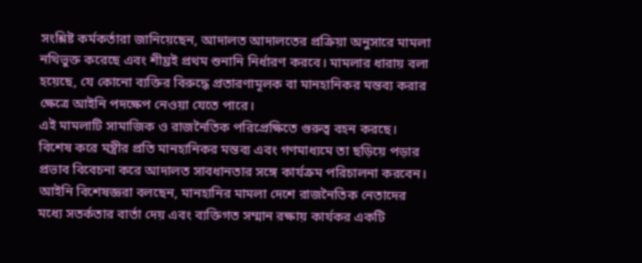সংশ্লিষ্ট কর্মকর্তারা জানিয়েছেন, আদালত আদালতের প্রক্রিয়া অনুসারে মামলা নথিভুক্ত করেছে এবং শীঘ্রই প্রথম শুনানি নির্ধারণ করবে। মামলার ধারায় বলা হয়েছে, যে কোনো ব্যক্তির বিরুদ্ধে প্রতারণামূলক বা মানহানিকর মন্তব্য করার ক্ষেত্রে আইনি পদক্ষেপ নেওয়া যেতে পারে।
এই মামলাটি সামাজিক ও রাজনৈতিক পরিপ্রেক্ষিতে গুরুত্ব বহন করছে। বিশেষ করে মন্ত্রীর প্রতি মানহানিকর মন্তব্য এবং গণমাধ্যমে তা ছড়িয়ে পড়ার প্রভাব বিবেচনা করে আদালত সাবধানতার সঙ্গে কার্যক্রম পরিচালনা করবেন।
আইনি বিশেষজ্ঞরা বলছেন, মানহানির মামলা দেশে রাজনৈতিক নেতাদের মধ্যে সতর্কতার বার্তা দেয় এবং ব্যক্তিগত সম্মান রক্ষায় কার্যকর একটি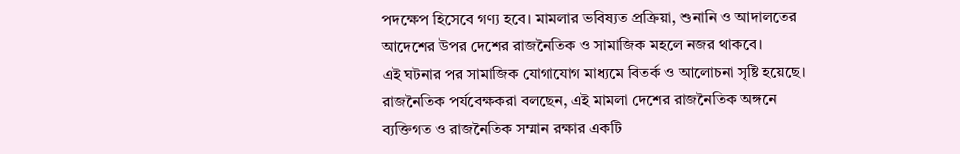পদক্ষেপ হিসেবে গণ্য হবে। মামলার ভবিষ্যত প্রক্রিয়া, শুনানি ও আদালতের আদেশের উপর দেশের রাজনৈতিক ও সামাজিক মহলে নজর থাকবে।
এই ঘটনার পর সামাজিক যোগাযোগ মাধ্যমে বিতর্ক ও আলোচনা সৃষ্টি হয়েছে। রাজনৈতিক পর্যবেক্ষকরা বলছেন, এই মামলা দেশের রাজনৈতিক অঙ্গনে ব্যক্তিগত ও রাজনৈতিক সম্মান রক্ষার একটি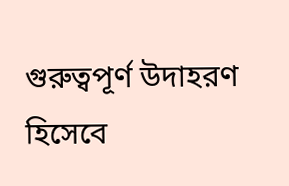গুরুত্বপূর্ণ উদাহরণ হিসেবে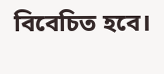বিবেচিত হবে।